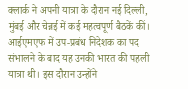क्लार्क ने अपनी यात्रा के दौरान नई दिल्ली, मुंबई और चेन्नई में कई महत्वपूर्ण बैठकें कीं। आईएमएफ में उप-प्रबंध निदेशक का पद संभालने के बाद यह उनकी भारत की पहली यात्रा थी। इस दौरान उन्होंने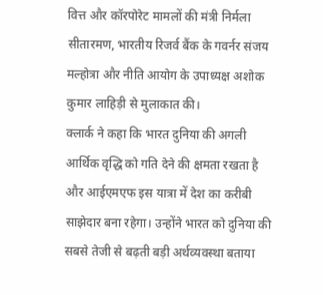वित्त और कॉरपोरेट मामलों की मंत्री निर्मला सीतारमण, भारतीय रिजर्व बैंक के गवर्नर संजय मल्होत्रा और नीति आयोग के उपाध्यक्ष अशोक कुमार लाहिड़ी से मुलाकात की।
क्लार्क ने कहा कि भारत दुनिया की अगली आर्थिक वृद्धि को गति देने की क्षमता रखता है और आईएमएफ इस यात्रा में देश का करीबी साझेदार बना रहेगा। उन्होंने भारत को दुनिया की सबसे तेजी से बढ़ती बड़ी अर्थव्यवस्था बताया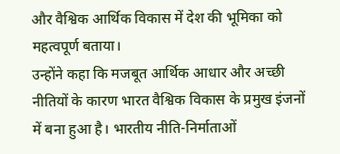और वैश्विक आर्थिक विकास में देश की भूमिका को महत्वपूर्ण बताया।
उन्होंने कहा कि मजबूत आर्थिक आधार और अच्छी नीतियों के कारण भारत वैश्विक विकास के प्रमुख इंजनों में बना हुआ है। भारतीय नीति-निर्माताओं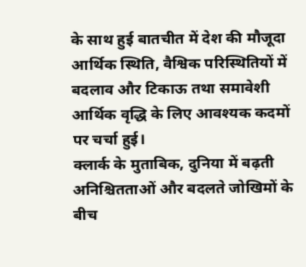के साथ हुई बातचीत में देश की मौजूदा आर्थिक स्थिति, वैश्विक परिस्थितियों में बदलाव और टिकाऊ तथा समावेशी आर्थिक वृद्धि के लिए आवश्यक कदमों पर चर्चा हुई।
क्लार्क के मुताबिक, दुनिया में बढ़ती अनिश्चितताओं और बदलते जोखिमों के बीच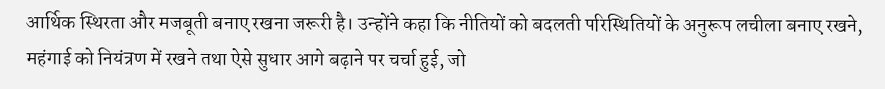आर्थिक स्थिरता और मजबूती बनाए रखना जरूरी है। उन्होंने कहा कि नीतियों को बदलती परिस्थितियों के अनुरूप लचीला बनाए रखने, महंगाई को नियंत्रण में रखने तथा ऐसे सुधार आगे बढ़ाने पर चर्चा हुई, जो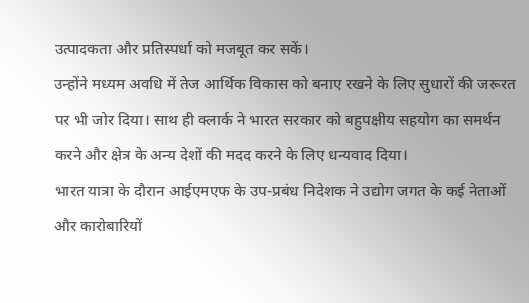उत्पादकता और प्रतिस्पर्धा को मजबूत कर सकें।
उन्होंने मध्यम अवधि में तेज आर्थिक विकास को बनाए रखने के लिए सुधारों की जरूरत पर भी जोर दिया। साथ ही क्लार्क ने भारत सरकार को बहुपक्षीय सहयोग का समर्थन करने और क्षेत्र के अन्य देशों की मदद करने के लिए धन्यवाद दिया।
भारत यात्रा के दौरान आईएमएफ के उप-प्रबंध निदेशक ने उद्योग जगत के कई नेताओं और कारोबारियों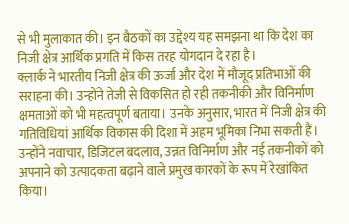से भी मुलाकात की। इन बैठकों का उद्देश्य यह समझना था कि देश का निजी क्षेत्र आर्थिक प्रगति में किस तरह योगदान दे रहा है।
क्लार्क ने भारतीय निजी क्षेत्र की ऊर्जा और देश में मौजूद प्रतिभाओं की सराहना की। उन्होंने तेजी से विकसित हो रही तकनीकी और विनिर्माण क्षमताओं को भी महत्वपूर्ण बताया। उनके अनुसार, भारत में निजी क्षेत्र की गतिविधियां आर्थिक विकास की दिशा में अहम भूमिका निभा सकती हैं।
उन्होंने नवाचार, डिजिटल बदलाव, उन्नत विनिर्माण और नई तकनीकों को अपनाने को उत्पादकता बढ़ाने वाले प्रमुख कारकों के रूप में रेखांकित किया।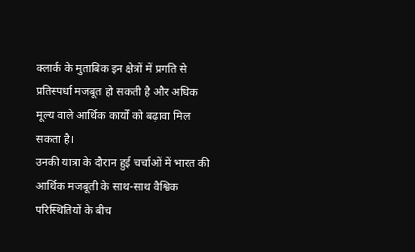क्लार्क के मुताबिक इन क्षेत्रों में प्रगति से प्रतिस्पर्धा मजबूत हो सकती है और अधिक मूल्य वाले आर्थिक कार्यों को बढ़ावा मिल सकता है।
उनकी यात्रा के दौरान हुई चर्चाओं में भारत की आर्थिक मजबूती के साथ-साथ वैश्विक परिस्थितियों के बीच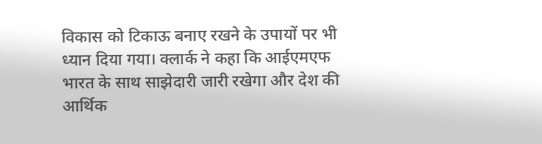विकास को टिकाऊ बनाए रखने के उपायों पर भी ध्यान दिया गया। क्लार्क ने कहा कि आईएमएफ भारत के साथ साझेदारी जारी रखेगा और देश की आर्थिक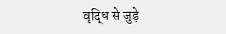वृद्धि से जुड़े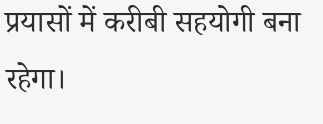प्रयासों में करीबी सहयोगी बना रहेगा।